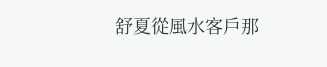舒夏從風水客戶那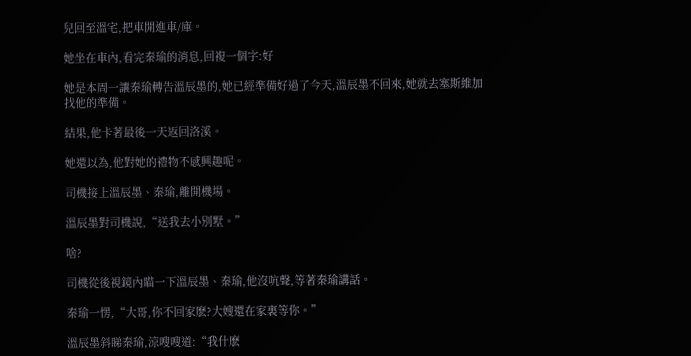兒回至溫宅,把車開進車/庫。

她坐在車內,看完秦瑜的消息,回複一個字:好

她是本周一讓秦瑜轉告溫辰墨的,她已經準備好過了今天,溫辰墨不回來,她就去塞斯維加找他的準備。

結果,他卡著最後一天返回洛溪。

她還以為,他對她的禮物不感興趣呢。

司機接上溫辰墨、秦瑜,離開機場。

溫辰墨對司機說,“送我去小別墅。”

啥?

司機從後視鏡內瞄一下溫辰墨、秦瑜,他沒吭聲,等著秦瑜講話。

秦瑜一愣,“大哥,你不回家麽?大嫂還在家裏等你。”

溫辰墨斜睇秦瑜,涼嗖嗖道:“我什麽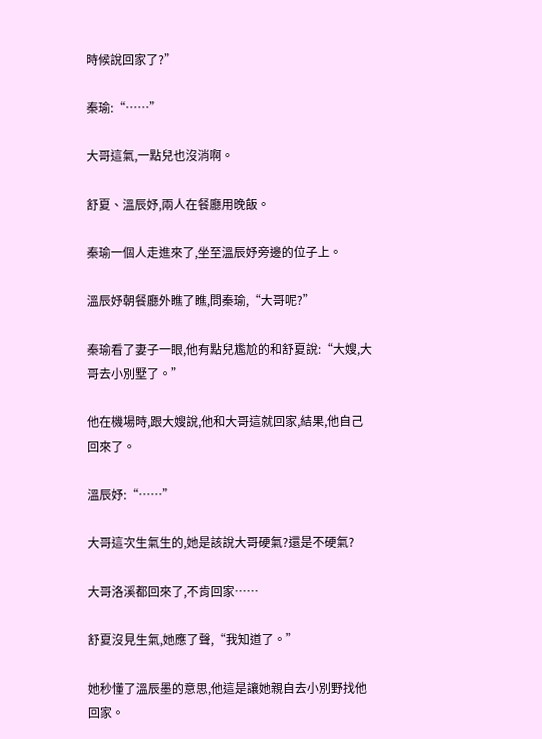時候說回家了?”

秦瑜:“……”

大哥這氣,一點兒也沒消啊。

舒夏、溫辰妤,兩人在餐廳用晚飯。

秦瑜一個人走進來了,坐至溫辰妤旁邊的位子上。

溫辰妤朝餐廳外瞧了瞧,問秦瑜,“大哥呢?”

秦瑜看了妻子一眼,他有點兒尷尬的和舒夏說:“大嫂,大哥去小別墅了。”

他在機場時,跟大嫂說,他和大哥這就回家,結果,他自己回來了。

溫辰妤:“……”

大哥這次生氣生的,她是該說大哥硬氣?還是不硬氣?

大哥洛溪都回來了,不肯回家……

舒夏沒見生氣,她應了聲,“我知道了。”

她秒懂了溫辰墨的意思,他這是讓她親自去小別野找他回家。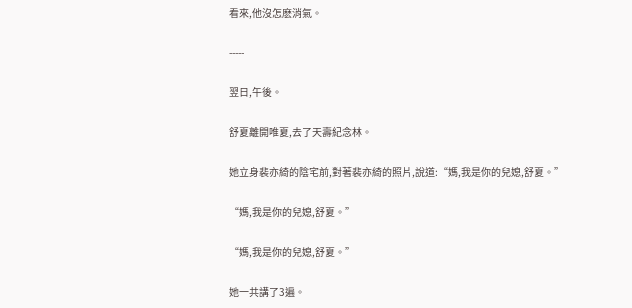看來,他沒怎麽消氣。

-----

翌日,午後。

舒夏離開唯夏,去了天壽紀念林。

她立身裴亦綺的陰宅前,對著裴亦綺的照片,說道:“媽,我是你的兒媳,舒夏。”

“媽,我是你的兒媳,舒夏。”

“媽,我是你的兒媳,舒夏。”

她一共講了3遍。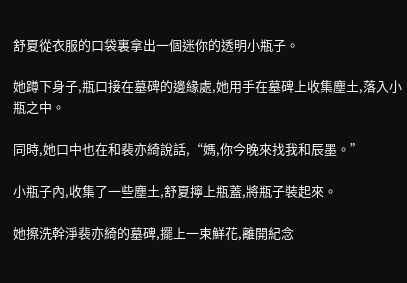舒夏從衣服的口袋裏拿出一個迷你的透明小瓶子。

她蹲下身子,瓶口接在墓碑的邊緣處,她用手在墓碑上收集塵土,落入小瓶之中。

同時,她口中也在和裴亦綺說話,“媽,你今晚來找我和辰墨。”

小瓶子內,收集了一些塵土,舒夏擰上瓶蓋,將瓶子裝起來。

她擦洗幹淨裴亦綺的墓碑,擺上一束鮮花,離開紀念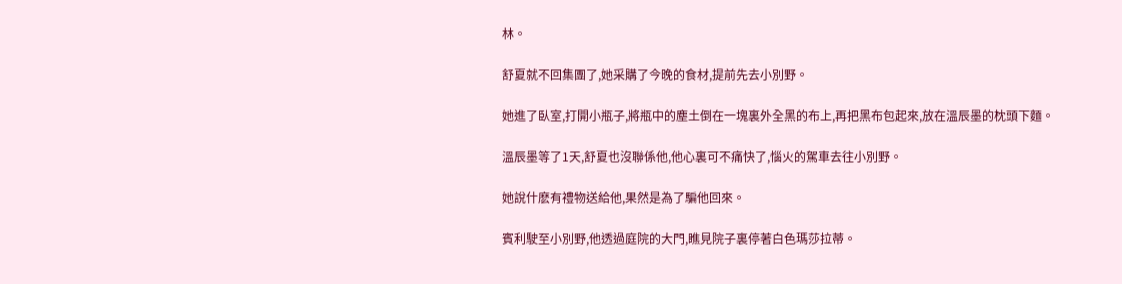林。

舒夏就不回集團了,她采購了今晚的食材,提前先去小別野。

她進了臥室,打開小瓶子,將瓶中的塵土倒在一塊裏外全黑的布上,再把黑布包起來,放在溫辰墨的枕頭下麵。

溫辰墨等了1天,舒夏也沒聯係他,他心裏可不痛快了,惱火的駕車去往小別野。

她說什麽有禮物送給他,果然是為了騙他回來。

賓利駛至小別野,他透過庭院的大門,瞧見院子裏停著白色瑪莎拉蒂。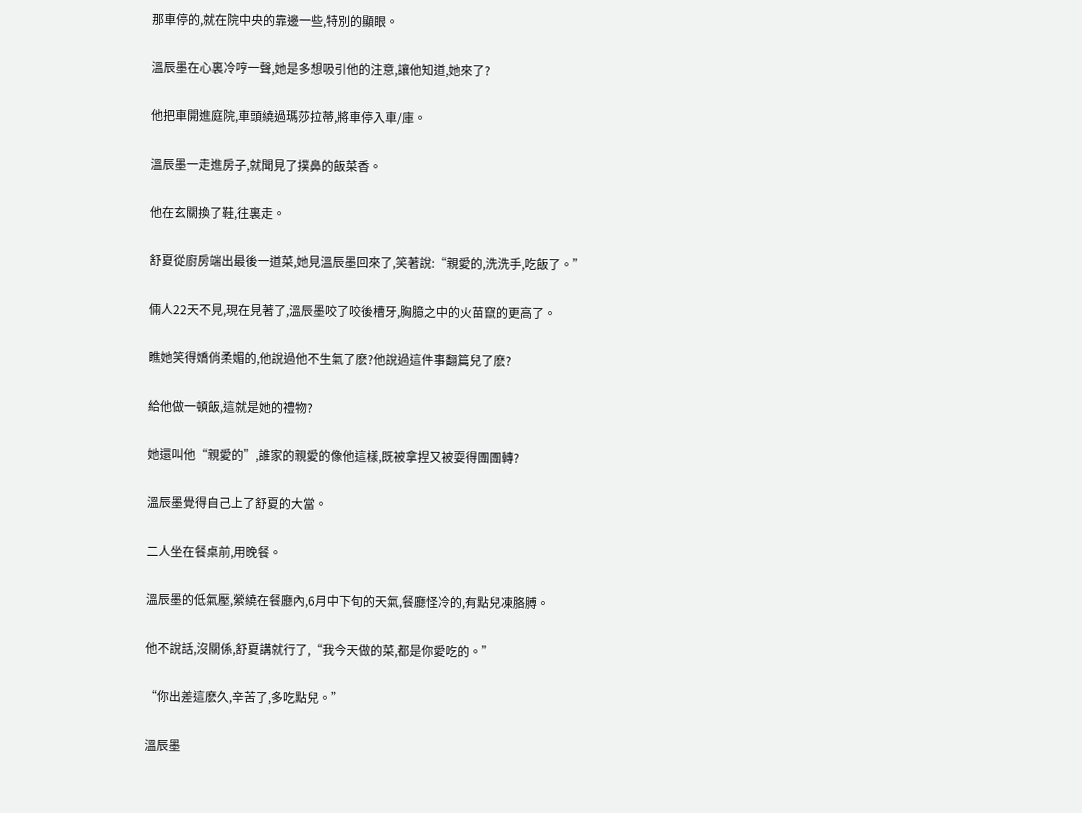那車停的,就在院中央的靠邊一些,特別的顯眼。

溫辰墨在心裏冷哼一聲,她是多想吸引他的注意,讓他知道,她來了?

他把車開進庭院,車頭繞過瑪莎拉蒂,將車停入車/庫。

溫辰墨一走進房子,就聞見了撲鼻的飯菜香。

他在玄關換了鞋,往裏走。

舒夏從廚房端出最後一道菜,她見溫辰墨回來了,笑著說:“親愛的,洗洗手,吃飯了。”

倆人22天不見,現在見著了,溫辰墨咬了咬後槽牙,胸臆之中的火苗竄的更高了。

瞧她笑得嬌俏柔媚的,他說過他不生氣了麽?他說過這件事翻篇兒了麽?

給他做一頓飯,這就是她的禮物?

她還叫他“親愛的”,誰家的親愛的像他這樣,既被拿捏又被耍得團團轉?

溫辰墨覺得自己上了舒夏的大當。

二人坐在餐桌前,用晚餐。

溫辰墨的低氣壓,縈繞在餐廳內,6月中下旬的天氣,餐廳怪冷的,有點兒凍胳膊。

他不說話,沒關係,舒夏講就行了,“我今天做的菜,都是你愛吃的。”

“你出差這麽久,辛苦了,多吃點兒。”

溫辰墨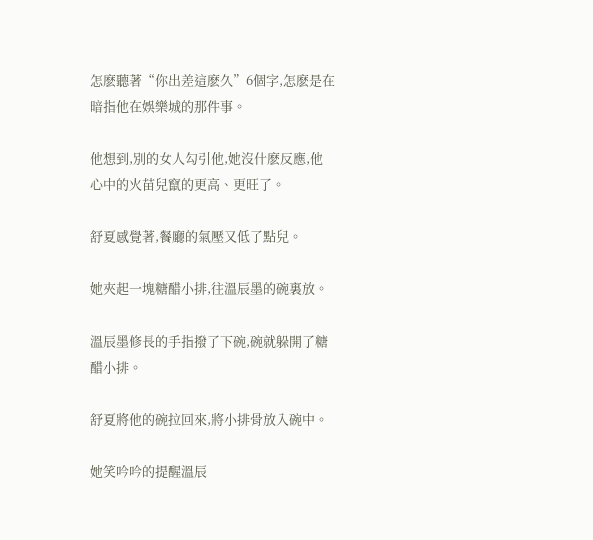怎麽聽著“你出差這麽久”6個字,怎麽是在暗指他在娛樂城的那件事。

他想到,別的女人勾引他,她沒什麽反應,他心中的火苗兒竄的更高、更旺了。

舒夏感覺著,餐廳的氣壓又低了點兒。

她夾起一塊糖醋小排,往溫辰墨的碗裏放。

溫辰墨修長的手指撥了下碗,碗就躲開了糖醋小排。

舒夏將他的碗拉回來,將小排骨放入碗中。

她笑吟吟的提醒溫辰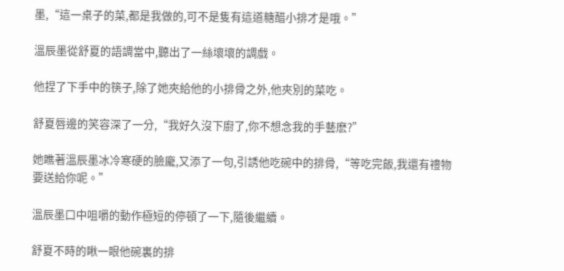墨,“這一桌子的菜,都是我做的,可不是隻有這道糖醋小排才是哦。”

溫辰墨從舒夏的語調當中,聽出了一絲壞壞的調戲。

他捏了下手中的筷子,除了她夾給他的小排骨之外,他夾別的菜吃。

舒夏唇邊的笑容深了一分,“我好久沒下廚了,你不想念我的手藝麽?”

她瞧著溫辰墨冰冷寒硬的臉龐,又添了一句,引誘他吃碗中的排骨,“等吃完飯,我還有禮物要送給你呢。”

溫辰墨口中咀嚼的動作極短的停頓了一下,隨後繼續。

舒夏不時的瞅一眼他碗裏的排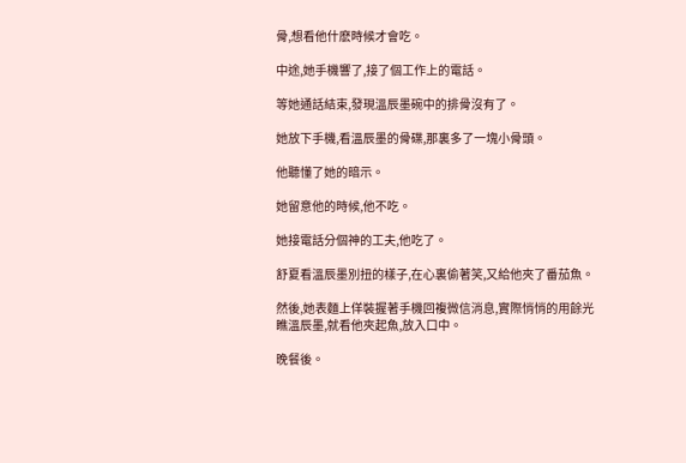骨,想看他什麽時候才會吃。

中途,她手機響了,接了個工作上的電話。

等她通話結束,發現溫辰墨碗中的排骨沒有了。

她放下手機,看溫辰墨的骨碟,那裏多了一塊小骨頭。

他聽懂了她的暗示。

她留意他的時候,他不吃。

她接電話分個神的工夫,他吃了。

舒夏看溫辰墨別扭的樣子,在心裏偷著笑,又給他夾了番茄魚。

然後,她表麵上佯裝握著手機回複微信消息,實際悄悄的用餘光瞧溫辰墨,就看他夾起魚,放入口中。

晚餐後。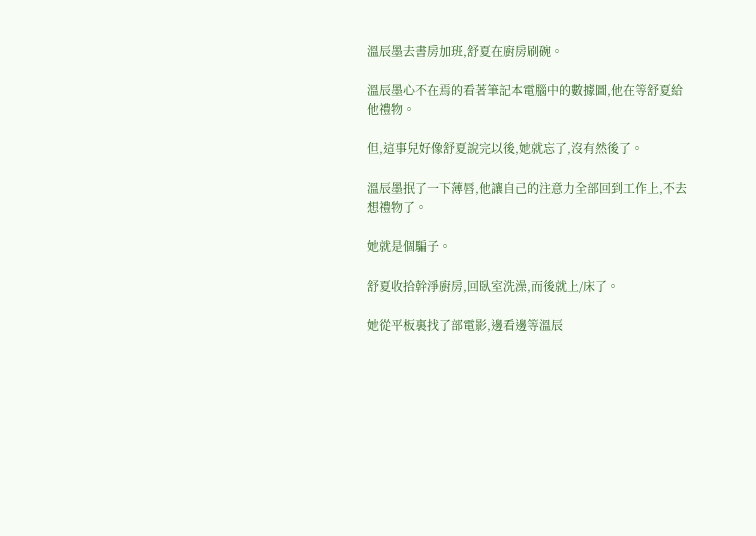溫辰墨去書房加班,舒夏在廚房刷碗。

溫辰墨心不在焉的看著筆記本電腦中的數據圖,他在等舒夏給他禮物。

但,這事兒好像舒夏說完以後,她就忘了,沒有然後了。

溫辰墨抿了一下薄唇,他讓自己的注意力全部回到工作上,不去想禮物了。

她就是個騙子。

舒夏收拾幹淨廚房,回臥室洗澡,而後就上/床了。

她從平板裏找了部電影,邊看邊等溫辰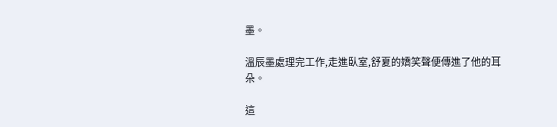墨。

溫辰墨處理完工作,走進臥室,舒夏的嬌笑聲便傳進了他的耳朵。

這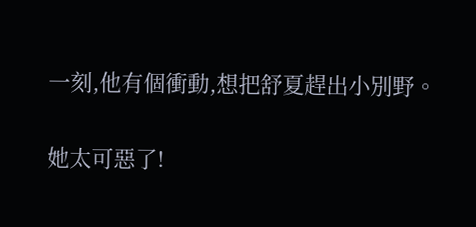一刻,他有個衝動,想把舒夏趕出小別野。

她太可惡了!